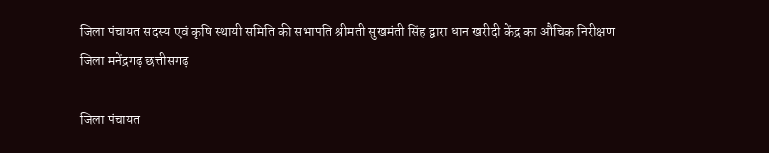जिला पंचायत सदस्य एवं कृषि स्थायी समिति की सभापति श्रीमती सुखमंती सिंह द्वारा धान खरीदी केंद्र का औचिक निरीक्षण
जिला मनेंद्रगढ़ छत्तीसगढ़

जिला पंचायत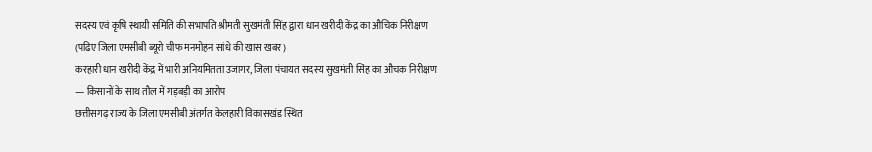सदस्य एवं कृषि स्थायी समिति की सभापति श्रीमती सुखमंती सिंह द्वारा धान खरीदी केंद्र का औचिक निरीक्षण
(पढिए जिला एमसीबी ब्यूरो चीफ मनमोहन सांधे की खास खबर)
करहारी धान खरीदी केंद्र में भारी अनियमितता उजागर, जिला पंचायत सदस्य सुखमंती सिंह का औचक निरीक्षण — किसानों के साथ तौल में गड़बड़ी का आरोप
छत्तीसगढ़ राज्य के जिला एमसीबी अंतर्गत केलहारी विकासखंड स्थित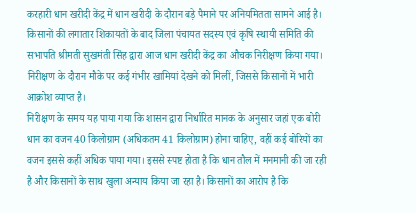करहारी धान खरीदी केंद्र में धान खरीदी के दौरान बड़े पैमाने पर अनियमितता सामने आई है। किसानों की लगातार शिकायतों के बाद जिला पंचायत सदस्य एवं कृषि स्थायी समिति की सभापति श्रीमती सुखमंती सिंह द्वारा आज धान खरीदी केंद्र का औचक निरीक्षण किया गया। निरीक्षण के दौरान मौके पर कई गंभीर खामियां देखने को मिलीं, जिससे किसानों में भारी आक्रोश व्याप्त है।
निरीक्षण के समय यह पाया गया कि शासन द्वारा निर्धारित मानक के अनुसार जहां एक बोरी धान का वजन 40 किलोग्राम (अधिकतम 41 किलोग्राम) होना चाहिए, वहीं कई बोरियों का वजन इससे कहीं अधिक पाया गया। इससे स्पष्ट होता है कि धान तौल में मनमानी की जा रही है और किसानों के साथ खुला अन्याय किया जा रहा है। किसानों का आरोप है कि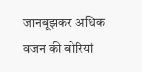जानबूझकर अधिक वजन की बोरियां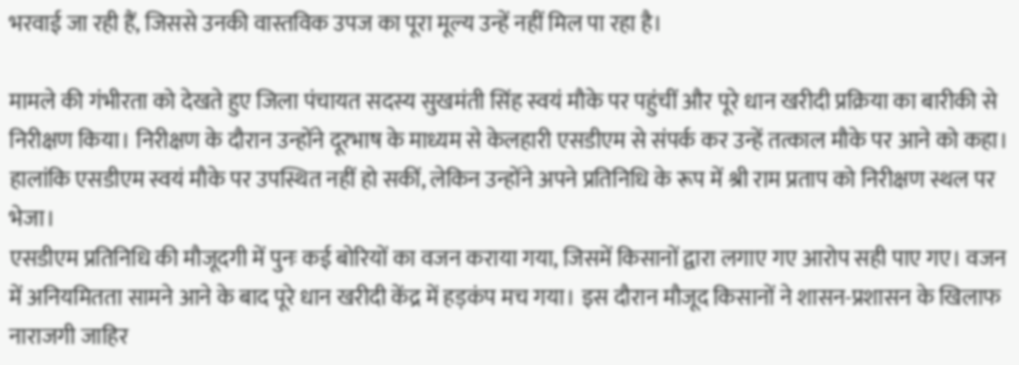भरवाई जा रही हैं, जिससे उनकी वास्तविक उपज का पूरा मूल्य उन्हें नहीं मिल पा रहा है।

मामले की गंभीरता को देखते हुए जिला पंचायत सदस्य सुखमंती सिंह स्वयं मौके पर पहुंचीं और पूरे धान खरीदी प्रक्रिया का बारीकी से निरीक्षण किया। निरीक्षण के दौरान उन्होंने दूरभाष के माध्यम से केलहारी एसडीएम से संपर्क कर उन्हें तत्काल मौके पर आने को कहा। हालांकि एसडीएम स्वयं मौके पर उपस्थित नहीं हो सकीं, लेकिन उन्होंने अपने प्रतिनिधि के रूप में श्री राम प्रताप को निरीक्षण स्थल पर भेजा।
एसडीएम प्रतिनिधि की मौजूदगी में पुनः कई बोरियों का वजन कराया गया, जिसमें किसानों द्वारा लगाए गए आरोप सही पाए गए। वजन में अनियमितता सामने आने के बाद पूरे धान खरीदी केंद्र में हड़कंप मच गया। इस दौरान मौजूद किसानों ने शासन-प्रशासन के खिलाफ नाराजगी जाहिर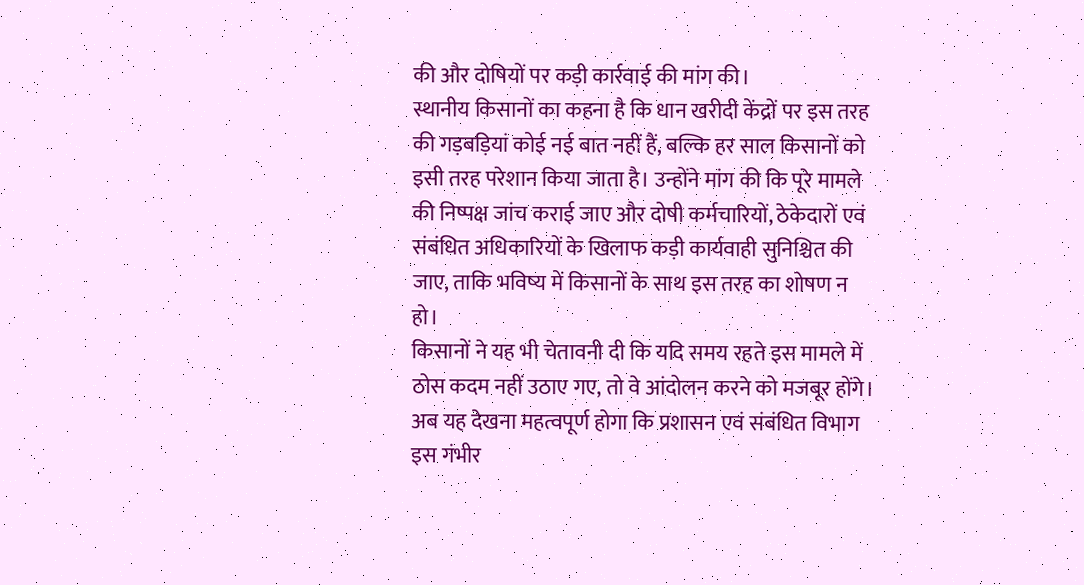की और दोषियों पर कड़ी कार्रवाई की मांग की।
स्थानीय किसानों का कहना है कि धान खरीदी केंद्रों पर इस तरह की गड़बड़ियां कोई नई बात नहीं हैं, बल्कि हर साल किसानों को इसी तरह परेशान किया जाता है। उन्होंने मांग की कि पूरे मामले की निष्पक्ष जांच कराई जाए और दोषी कर्मचारियों, ठेकेदारों एवं संबंधित अधिकारियों के खिलाफ कड़ी कार्यवाही सुनिश्चित की जाए, ताकि भविष्य में किसानों के साथ इस तरह का शोषण न हो।
किसानों ने यह भी चेतावनी दी कि यदि समय रहते इस मामले में ठोस कदम नहीं उठाए गए, तो वे आंदोलन करने को मजबूर होंगे।
अब यह देखना महत्वपूर्ण होगा कि प्रशासन एवं संबंधित विभाग इस गंभीर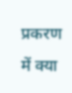प्रकरण में क्या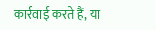कार्रवाई करते हैं, या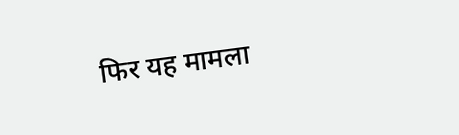फिर यह मामला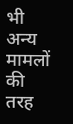भी अन्य मामलों की तरह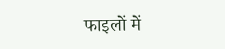फाइलों में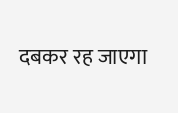दबकर रह जाएगा